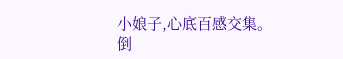小娘子,心底百感交集。
倒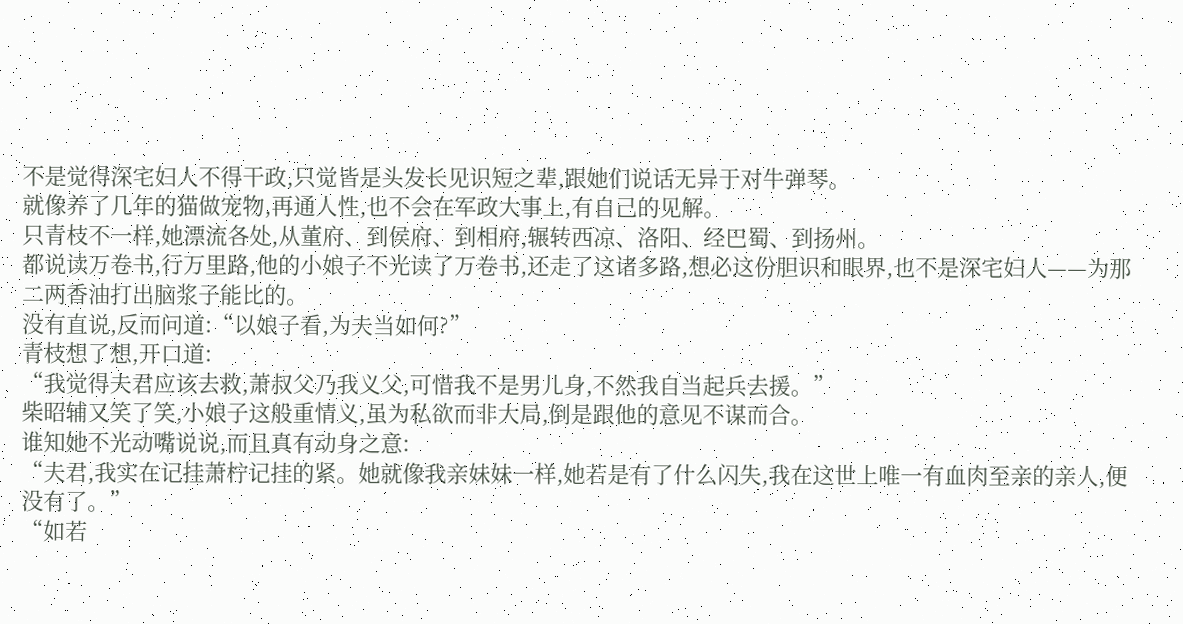不是觉得深宅妇人不得干政,只觉皆是头发长见识短之辈,跟她们说话无异于对牛弹琴。
就像养了几年的猫做宠物,再通人性,也不会在军政大事上,有自己的见解。
只青枝不一样,她漂流各处,从董府、到侯府、到相府,辗转西凉、洛阳、经巴蜀、到扬州。
都说读万卷书,行万里路,他的小娘子不光读了万卷书,还走了这诸多路,想必这份胆识和眼界,也不是深宅妇人——为那二两香油打出脑浆子能比的。
没有直说,反而问道:“以娘子看,为夫当如何?”
青枝想了想,开口道:
“我觉得夫君应该去救,萧叔父乃我义父,可惜我不是男儿身,不然我自当起兵去援。”
柴昭辅又笑了笑,小娘子这般重情义,虽为私欲而非大局,倒是跟他的意见不谋而合。
谁知她不光动嘴说说,而且真有动身之意:
“夫君,我实在记挂萧柠记挂的紧。她就像我亲妹妹一样,她若是有了什么闪失,我在这世上唯一有血肉至亲的亲人,便没有了。”
“如若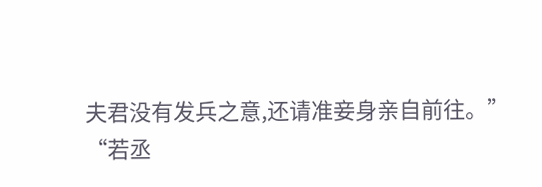夫君没有发兵之意,还请准妾身亲自前往。”
“若丞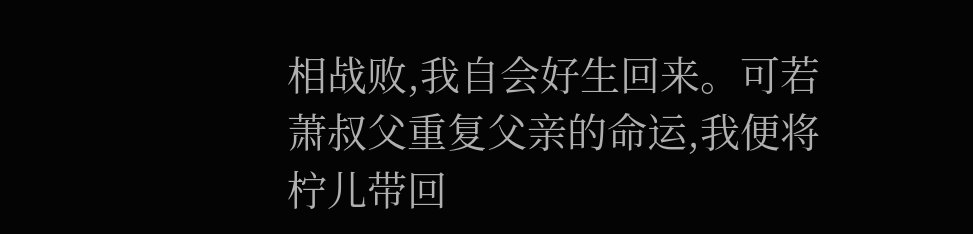相战败,我自会好生回来。可若萧叔父重复父亲的命运,我便将柠儿带回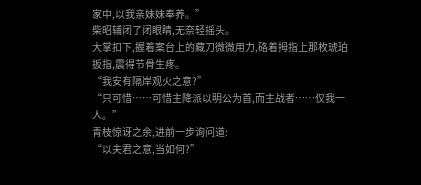家中,以我亲妹妹奉养。”
柴昭辅闭了闭眼睛,无奈轻摇头。
大掌扣下,握着案台上的藏刀微微用力,硌着拇指上那枚琥珀扳指,震得节骨生疼。
“我安有隔岸观火之意?”
“只可惜……可惜主降派以明公为首,而主战者……仅我一人。”
青枝惊讶之余,进前一步询问道:
“以夫君之意,当如何?”